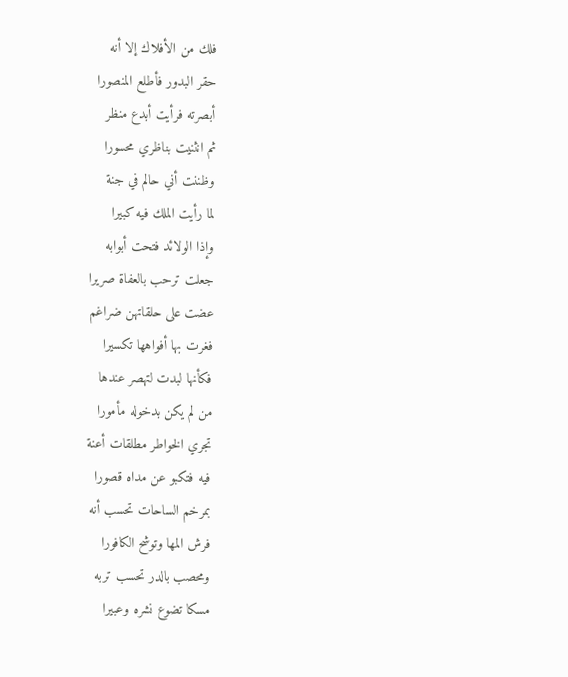فلك من الأفلاك إلا أنه
حقر البدور فأطلع المنصورا
أبصرته فرأيت أبدع منظر
ثم انثنيت بناظري محسورا
وظننت أني حالم في جنة
لما رأيت الملك فيه كبيرا
وإذا الولائد فتحت أبوابه
جعلت ترحب بالعفاة صريرا
عضت على حلقاتهن ضراغم
فغرت بها أفواهها تكسيرا
فكأنها لبدت لتهصر عندها
من لم يكن بدخوله مأمورا
تجري الخواطر مطلقات أعنة
فيه فتكبو عن مداه قصورا
بمرخم الساحات تحسب أنه
فرش المها وتوشح الكافورا
ومحصب بالدر تحسب تربه
مسكا تضوع نشره وعبيرا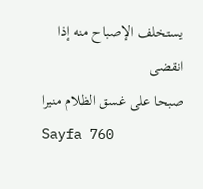يستخلف الإصباح منه إذا انقضى
صبحا على غسق الظلام منيرا
Sayfa 760